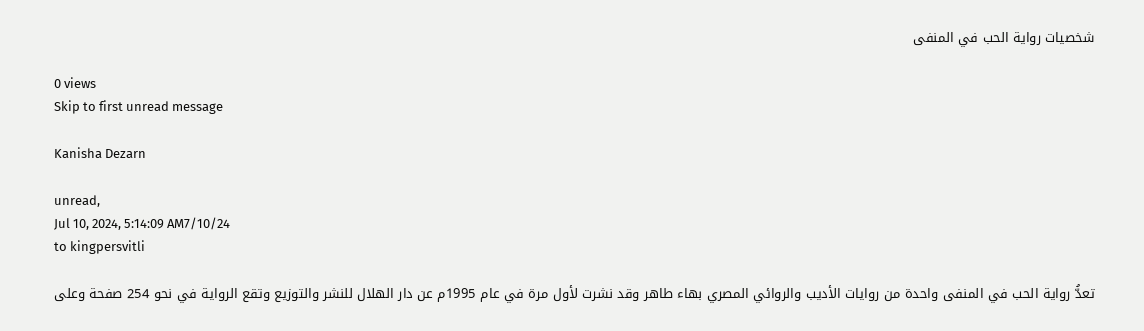شخصيات رواية الحب في المنفى

0 views
Skip to first unread message

Kanisha Dezarn

unread,
Jul 10, 2024, 5:14:09 AM7/10/24
to kingpersvitli

تعدُّ رواية الحب في المنفى واحدة من روايات الأديب والروائي المصري بهاء طاهر وقد نشرت لأول مرة في عام 1995م عن دار الهلال للنشر والتوزيع وتقع الرواية في نحو 254 صفحة وعلى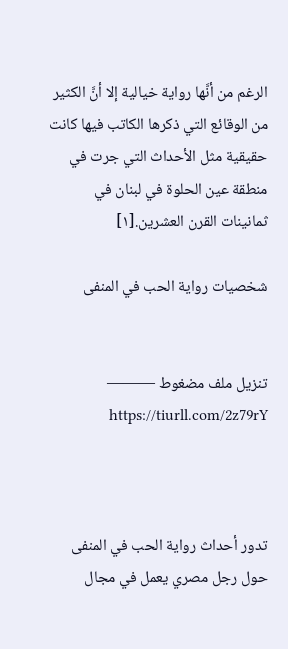الرغم من أنَّها رواية خيالية إلا أنَّ الكثير من الوقائع التي ذكرها الكاتب فيها كانت حقيقية مثل الأحداث التي جرت في منطقة عين الحلوة في لبنان في ثمانينات القرن العشرين.[١]

شخصيات رواية الحب في المنفى


تنزيل ملف مضغوط ——— https://tiurll.com/2z79rY



تدور أحداث رواية الحب في المنفى حول رجل مصري يعمل في مجال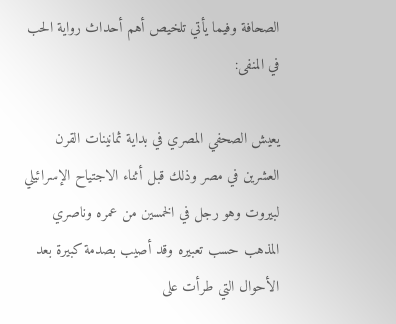الصحافة وفيما يأتي تلخيص أهم أحداث رواية الحب في المنفى:

يعيش الصحفي المصري في بداية ثمانينات القرن العشرين في مصر وذلك قبل أثناء الاجتياح الإسرائيلي لبيروت وهو رجل في الخمسين من عمره وناصري المذهب حسب تعبيره وقد أصيب بصدمة كبيرة بعد الأحوال التي طرأت على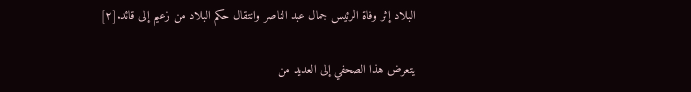البلاد إثر وفاة الرئيس جمال عبد الناصر وانتقال حكم البلاد من زعيم إلى قائد.[٢]

يتعرض هذا الصحفي إلى العديد من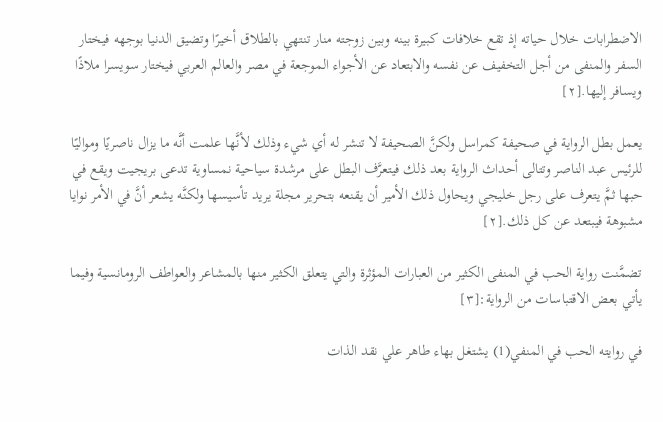الاضطرابات خلال حياته إذ تقع خلافات كبيرة بينه وبين زوجته منار تنتهي بالطلاق أخيرًا وتضيق الدنيا بوجهه فيختار السفر والمنفى من أجل التخفيف عن نفسه والابتعاد عن الأجواء الموجعة في مصر والعالم العربي فيختار سويسرا ملاذًا ويسافر إليها.[٢]

يعمل بطل الرواية في صحيفة كمراسل ولكنَّ الصحيفة لا تنشر له أي شيء وذلك لأنَّها علمت أنَّه ما يزال ناصريًا ومواليًا للرئيس عبد الناصر وتتالى أحداث الرواية بعد ذلك فيتعرَّف البطل على مرشدة سياحية نمساوية تدعى بريجيت ويقع في حبها ثمَّ يتعرف على رجل خليجي ويحاول ذلك الأمير أن يقنعه بتحرير مجلة يريد تأسيسها ولكنَّه يشعر أنَّ في الأمر نوايا مشبوهة فيبتعد عن كل ذلك.[٢]

تضمَّنت رواية الحب في المنفى الكثير من العبارات المؤثرة والتي يتعلق الكثير منها بالمشاعر والعواطف الرومانسية وفيما يأتي بعض الاقتباسات من الرواية:[٣]

في روايته الحب في المنفي(1) يشتغل بهاء طاهر علي نقد الذات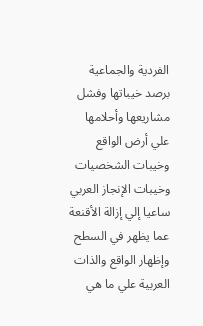الفردية والجماعية برصد خيباتها وفشل مشاريعها وأحلامها علي أرض الواقع وخيبات الشخصيات وخيبات الإنجاز العربي ساعيا إلي إزالة الأقنعة عما يظهر في السطح وإظهار الواقع والذات العربية علي ما هي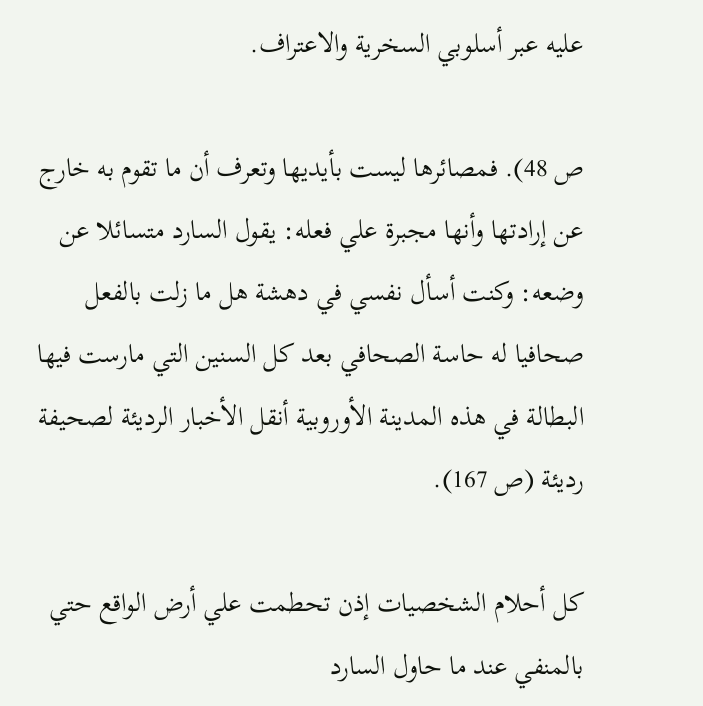عليه عبر أسلوبي السخرية والاعتراف.

ص 48). فمصائرها ليست بأيديها وتعرف أن ما تقوم به خارج عن إرادتها وأنها مجبرة علي فعله: يقول السارد متسائلا عن وضعه: وكنت أسأل نفسي في دهشة هل ما زلت بالفعل صحافيا له حاسة الصحافي بعد كل السنين التي مارست فيها البطالة في هذه المدينة الأوروبية أنقل الأخبار الرديئة لصحيفة رديئة (ص 167).

كل أحلام الشخصيات إذن تحطمت علي أرض الواقع حتي بالمنفي عند ما حاول السارد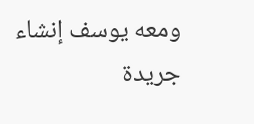ومعه يوسف إنشاء جريدة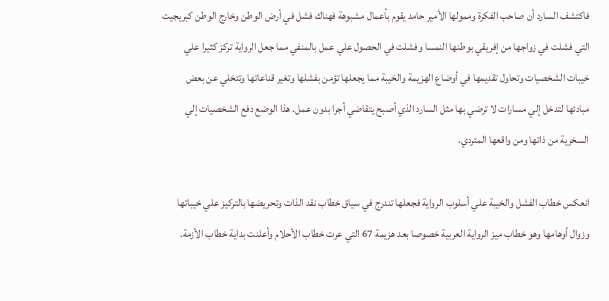فاكتشف السارد أن صاحب الفكرة وممولها الأمير حامد يقوم بأعمال مشبوهة فهناك فشل في أرض الوطن وخارج الوطن كبريجيت التي فشلت في زواجها من إفريقي بوطنها النمسا وفشلت في الحصول علي عمل بالمنفي مما جعل الرواية تركز كثيرا علي خيبات الشخصيات وتحاول تقديمها في أوضاع الهزيمة والخيبة مما يجعلها تؤمن بفشلها وتغير قناعاتها وتتخلي عن بعض مبادئها لتدخل إلي مسارات لا ترضي بها مثل السارد الذي أصبح يتقاضي أجرا بدون عمل. هذا الوضع دفع الشخصيات إلي السخرية من ذاتها ومن واقعها المتردي.

انعكس خطاب الفشل والخيبة علي أسلوب الرواية فجعلها تندرج في سياق خطاب نقد الذات وتحريضها بالتركيز علي خيباتها وزوال أوهامها وهو خطاب ميز الرواية العربية خصوصا بعد هزيمة 67 التي عرت خطاب الأحلام وأعلنت بداية خطاب الأزمة.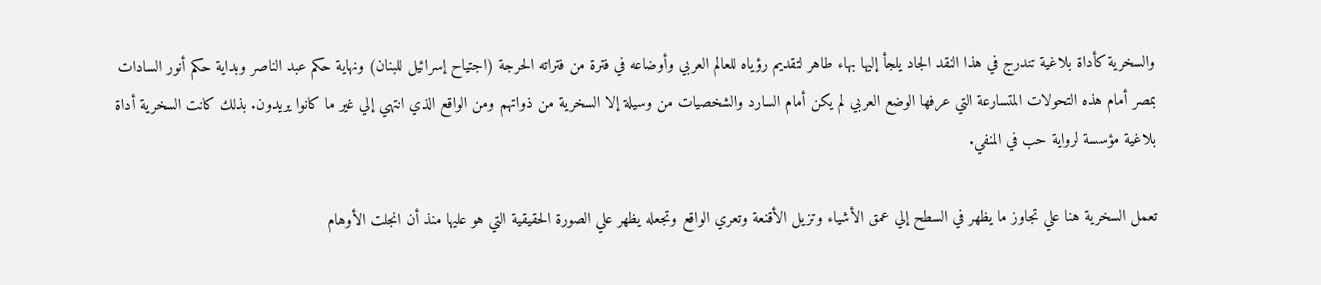والسخرية كأداة بلاغية تندرج في هذا النقد الجاد يلجأ إليها بهاء طاهر لتقديم رؤياه للعالم العربي وأوضاعه في فترة من فتراته الحرجة (اجتياح إسرائيل للبنان) ونهاية حكم عبد الناصر وبداية حكم أنور السادات بمصر أمام هذه التحولات المتسارعة التي عرفها الوضع العربي لم يكن أمام السارد والشخصيات من وسيلة إلا السخرية من ذواتهم ومن الواقع الذي انتهي إلي غير ما كانوا يريدون. بذلك كانت السخرية أداة بلاغية مؤسسة لرواية حب في المنفي.

تعمل السخرية هنا علي تجاوز ما يظهر في السطح إلي عمق الأشياء وتزيل الأقنعة وتعري الواقع وتجعله يظهر علي الصورة الحقيقية التي هو عليها منذ أن انجلت الأوهام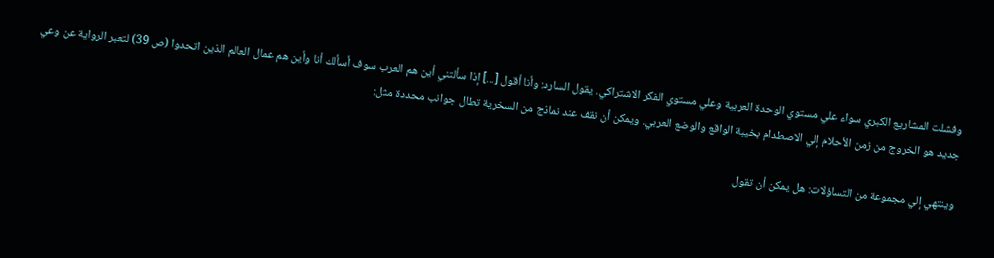وفشلت المشاريع الكبري سواء علي مستوي الوحدة العربية وعلي مستوي الفكر الاشتراكي. يقول السارد: وأنا أقول [...] إذا سألتني أين هم العرب سوف أسألك أنا وأين هم عمال العالم الذين اتحدوا (ص 39) لتعبر الرواية عن وعي جديد هو الخروج من زمن الأحلام إلي الاصطدام بخيبة الواقع والوضع العربي. ويمكن أن نقف عند نماذج من السخرية تطال جوانب محددة مثل:

وينتهي إلي مجموعة من التساؤلات: هل يمكن أن تقول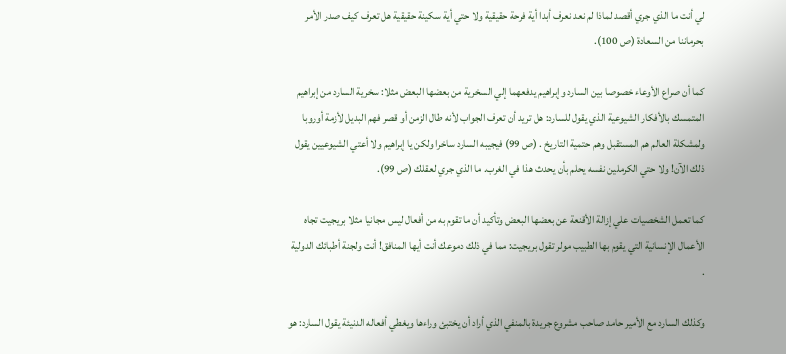لي أنت ما الذي جري أقصد لماذا لم نعد نعرف أبدا أية فرحة حقيقية ولا حتي أية سكينة حقيقية هل تعرف كيف صدر الأمر بحرماننا من السعادة (ص 100).

كما أن صراع الأوعاء خصوصا بين السارد وإبراهيم يدفعهما إلي السخرية من بعضها البعض مثلا: سخرية السارد من إبراهيم المتمسك بالأفكار الشيوعية الذي يقول للسارد: هل تريد أن تعرف الجواب لأنه طال الزمن أو قصر فهم البديل لأزمة أوروبا ولمشكلة العالم هم المستقبل وهم حتمية التاريخ . (ص 99) فيجيبه السارد ساخرا ولكن يا إبراهيم ولا أعتي الشيوعيين يقول ذلك الآن! ولا حتي الكرملين نفسه يحلم بأن يحدث هذا في الغرب. ما الذي جري لعقلك (ص 99).

كما تعمل الشخصيات علي إزالة الأقنعة عن بعضها البعض وتأكيد أن ما تقوم به من أفعال ليس مجانيا مثلا بريجيت تجاه الأعمال الإنسانية التي يقوم بها الطبيب مولر تقول بريجيت: مما في ذلك دموعك أنت أيها المنافق! أنت ولجنة أطبائك الدولية .

وكذلك السارد مع الأمير حامد صاحب مشروع جريدة بالمنفي الذي أراد أن يختبئ وراءها ويغطي أفعاله الدنيئة يقول السارد: هو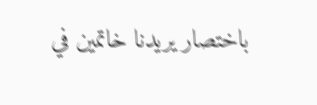باختصار يريدنا خاتمين في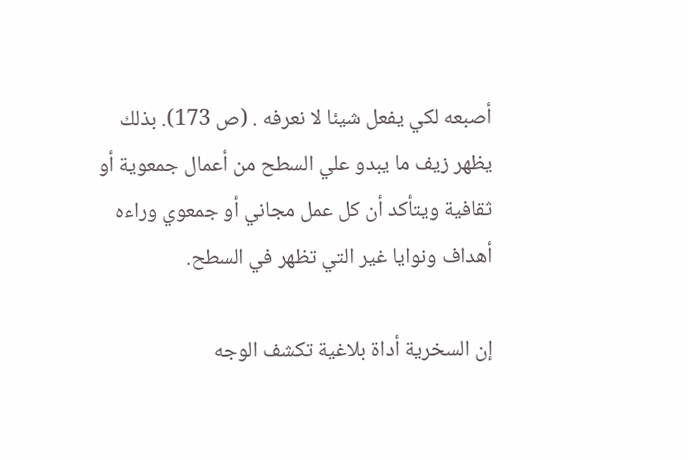أصبعه لكي يفعل شيئا لا نعرفه . (ص 173). بذلك يظهر زيف ما يبدو علي السطح من أعمال جمعوية أو ثقافية ويتأكد أن كل عمل مجاني أو جمعوي وراءه أهداف ونوايا غير التي تظهر في السطح.

إن السخرية أداة بلاغية تكشف الوجه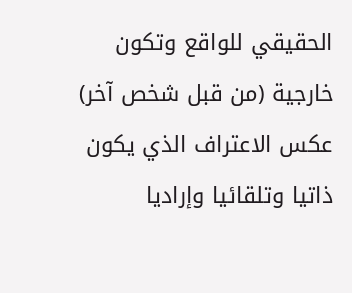الحقيقي للواقع وتكون خارجية (من قبل شخص آخر) عكس الاعتراف الذي يكون ذاتيا وتلقائيا وإراديا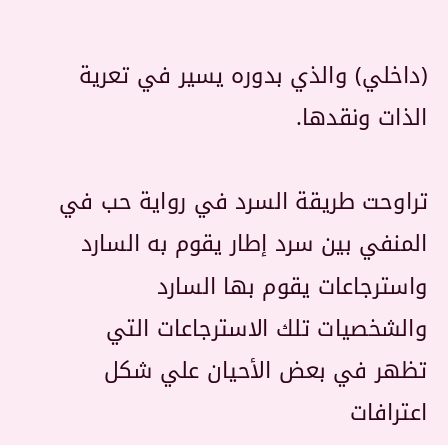(داخلي) والذي بدوره يسير في تعرية الذات ونقدها.

تراوحت طريقة السرد في رواية حب في المنفي بين سرد إطار يقوم به السارد واسترجاعات يقوم بها السارد والشخصيات تلك الاسترجاعات التي تظهر في بعض الأحيان علي شكل اعترافات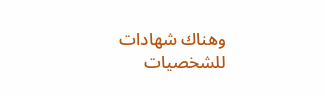وهناك شهادات للشخصيات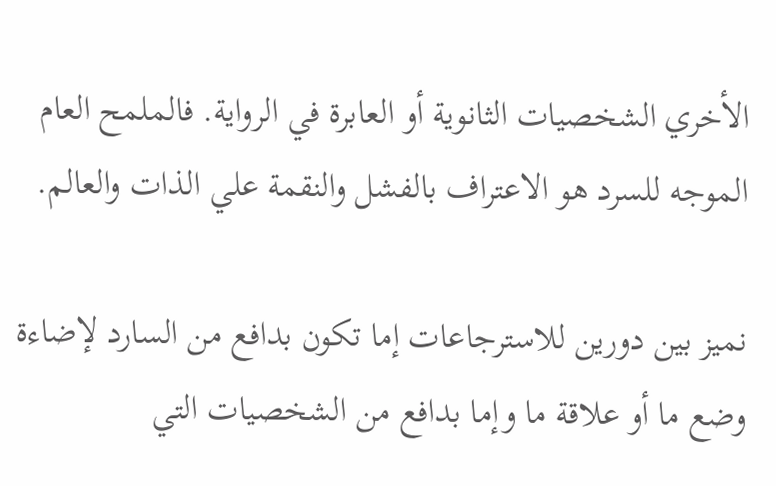الأخري الشخصيات الثانوية أو العابرة في الرواية. فالملمح العام الموجه للسرد هو الاعتراف بالفشل والنقمة علي الذات والعالم.

نميز بين دورين للاسترجاعات إما تكون بدافع من السارد لإضاءة وضع ما أو علاقة ما وإما بدافع من الشخصيات التي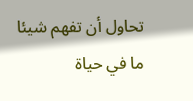تحاول أن تفهم شيئا ما في حياة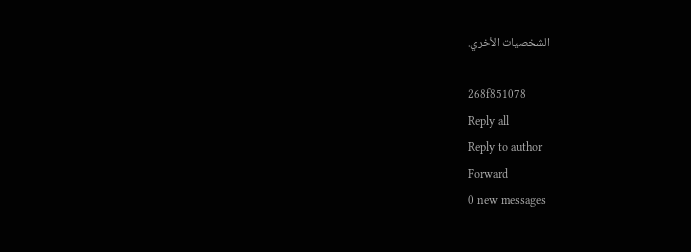الشخصيات الأخري.

268f851078
Reply all
Reply to author
Forward
0 new messages